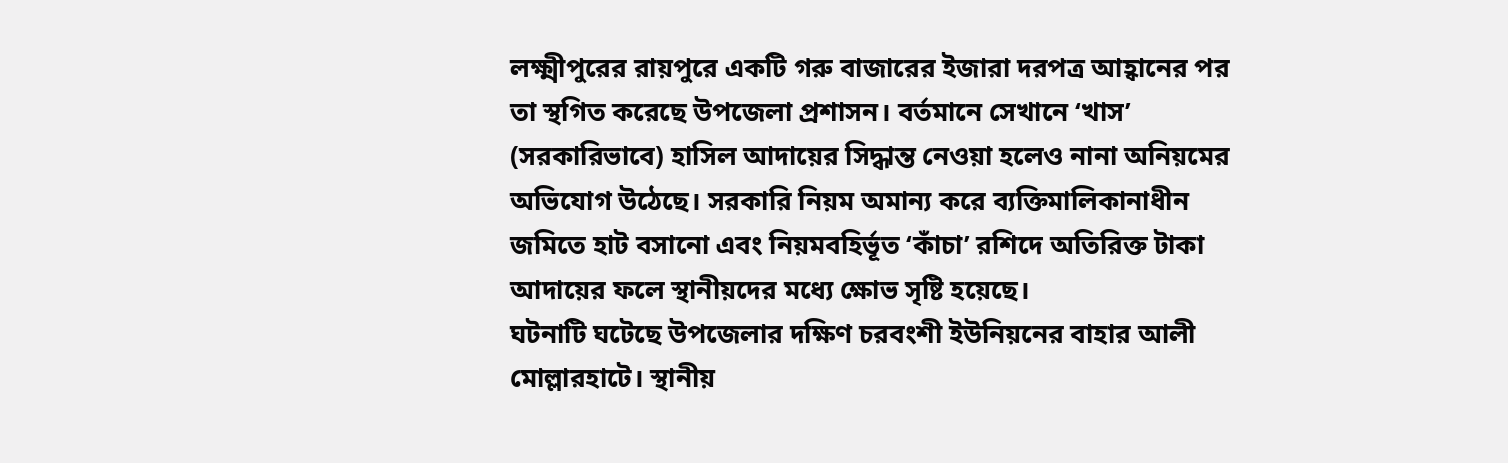লক্ষ্মীপুরের রায়পুরে একটি গরু বাজারের ইজারা দরপত্র আহ্বানের পর তা স্থগিত করেছে উপজেলা প্রশাসন। বর্তমানে সেখানে ‘খাস’ (সরকারিভাবে) হাসিল আদায়ের সিদ্ধান্ত নেওয়া হলেও নানা অনিয়মের অভিযোগ উঠেছে। সরকারি নিয়ম অমান্য করে ব্যক্তিমালিকানাধীন জমিতে হাট বসানো এবং নিয়মবহির্ভূত ‘কাঁচা’ রশিদে অতিরিক্ত টাকা আদায়ের ফলে স্থানীয়দের মধ্যে ক্ষোভ সৃষ্টি হয়েছে।
ঘটনাটি ঘটেছে উপজেলার দক্ষিণ চরবংশী ইউনিয়নের বাহার আলী মোল্লারহাটে। স্থানীয়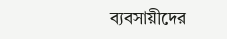ব্যবসায়ীদের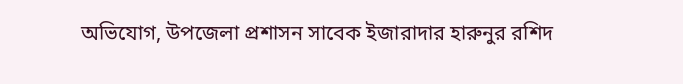অভিযোগ, উপজেলা প্রশাসন সাবেক ইজারাদার হারুনুর রশিদ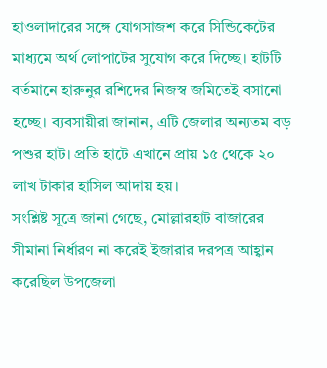হাওলাদারের সঙ্গে যোগসাজশ করে সিন্ডিকেটের মাধ্যমে অর্থ লোপাটের সুযোগ করে দিচ্ছে। হাটটি বর্তমানে হারুনুর রশিদের নিজস্ব জমিতেই বসানো হচ্ছে। ব্যবসায়ীরা জানান, এটি জেলার অন্যতম বড় পশুর হাট। প্রতি হাটে এখানে প্রায় ১৫ থেকে ২০ লাখ টাকার হাসিল আদায় হয়।
সংশ্লিষ্ট সূত্রে জানা গেছে, মোল্লারহাট বাজারের সীমানা নির্ধারণ না করেই ইজারার দরপত্র আহ্বান করেছিল উপজেলা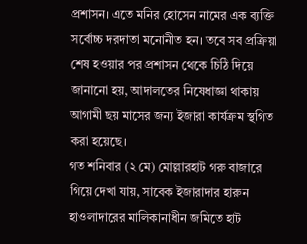প্রশাসন। এতে মনির হোসেন নামের এক ব্যক্তি সর্বোচ্চ দরদাতা মনোনীত হন। তবে সব প্রক্রিয়া শেষ হওয়ার পর প্রশাসন থেকে চিঠি দিয়ে জানানো হয়, আদালতের নিষেধাজ্ঞা থাকায় আগামী ছয় মাসের জন্য ইজারা কার্যক্রম স্থগিত করা হয়েছে।
গত শনিবার (২ মে) মোল্লারহাট গরু বাজারে গিয়ে দেখা যায়, সাবেক ইজারাদার হারুন হাওলাদারের মালিকানাধীন জমিতে হাট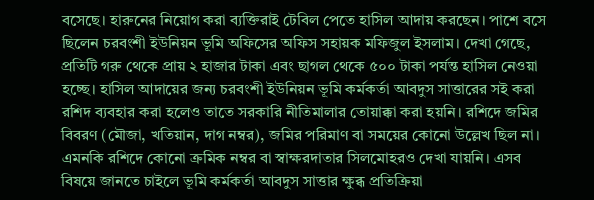বসেছে। হারুনের নিয়োগ করা ব্যক্তিরাই টেবিল পেতে হাসিল আদায় করছেন। পাশে বসে ছিলেন চরবংশী ইউনিয়ন ভূমি অফিসের অফিস সহায়ক মফিজুল ইসলাম। দেখা গেছে, প্রতিটি গরু থেকে প্রায় ২ হাজার টাকা এবং ছাগল থেকে ৫০০ টাকা পর্যন্ত হাসিল নেওয়া হচ্ছে। হাসিল আদায়ের জন্য চরবংশী ইউনিয়ন ভূমি কর্মকর্তা আবদুস সাত্তারের সই করা রশিদ ব্যবহার করা হলেও তাতে সরকারি নীতিমালার তোয়াক্কা করা হয়নি। রশিদে জমির বিবরণ (মৌজা, খতিয়ান, দাগ নম্বর), জমির পরিমাণ বা সময়ের কোনো উল্লেখ ছিল না। এমনকি রশিদে কোনো ক্রমিক নম্বর বা স্বাক্ষরদাতার সিলমোহরও দেখা যায়নি। এসব বিষয়ে জানতে চাইলে ভূমি কর্মকর্তা আবদুস সাত্তার ক্ষুব্ধ প্রতিক্রিয়া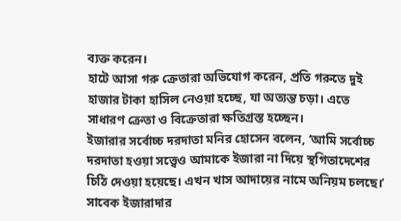ব্যক্ত করেন।
হাটে আসা গরু ক্রেতারা অভিযোগ করেন, প্রতি গরুতে দুই হাজার টাকা হাসিল নেওয়া হচ্ছে, যা অত্যন্ত চড়া। এতে সাধারণ ক্রেতা ও বিক্রেতারা ক্ষতিগ্রস্ত হচ্ছেন।
ইজারার সর্বোচ্চ দরদাতা মনির হোসেন বলেন, ‘আমি সর্বোচ্চ দরদাতা হওয়া সত্ত্বেও আমাকে ইজারা না দিয়ে স্থগিতাদেশের চিঠি দেওয়া হয়েছে। এখন খাস আদায়ের নামে অনিয়ম চলছে।’
সাবেক ইজারাদার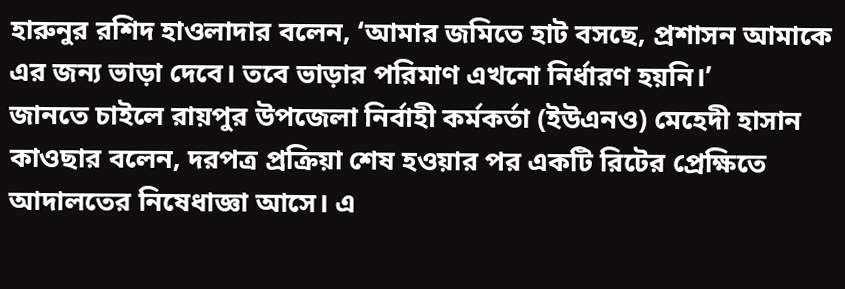হারুনুর রশিদ হাওলাদার বলেন, ‘আমার জমিতে হাট বসছে, প্রশাসন আমাকে এর জন্য ভাড়া দেবে। তবে ভাড়ার পরিমাণ এখনো নির্ধারণ হয়নি।’
জানতে চাইলে রায়পুর উপজেলা নির্বাহী কর্মকর্তা (ইউএনও) মেহেদী হাসান কাওছার বলেন, দরপত্র প্রক্রিয়া শেষ হওয়ার পর একটি রিটের প্রেক্ষিতে আদালতের নিষেধাজ্ঞা আসে। এ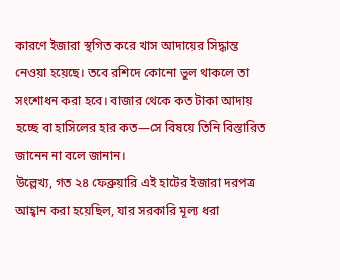কারণে ইজারা স্থগিত করে খাস আদায়ের সিদ্ধান্ত নেওয়া হয়েছে। তবে রশিদে কোনো ভুল থাকলে তা সংশোধন করা হবে। বাজার থেকে কত টাকা আদায় হচ্ছে বা হাসিলের হার কত—সে বিষয়ে তিনি বিস্তারিত জানেন না বলে জানান।
উল্লেখ্য, গত ২৪ ফেব্রুয়ারি এই হাটের ইজারা দরপত্র আহ্বান করা হয়েছিল, যার সরকারি মূল্য ধরা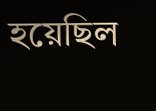হয়েছিল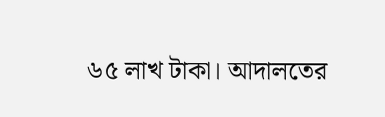৬৫ লাখ টাকা। আদালতের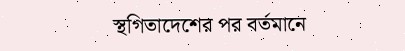স্থগিতাদেশের পর বর্তমানে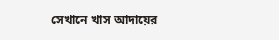সেখানে খাস আদায়ের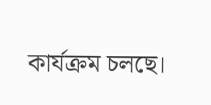কার্যক্রম চলছে।